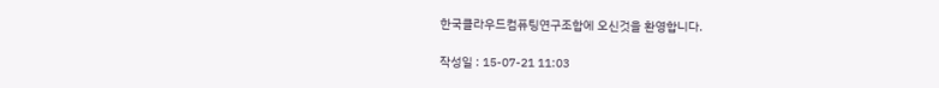한국클라우드컴퓨팅연구조합에 오신것을 환영합니다.

작성일 : 15-07-21 11:03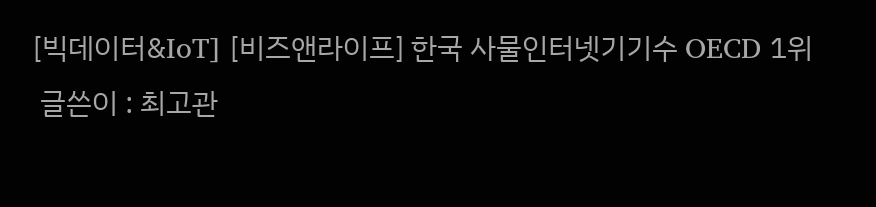[빅데이터&IoT] [비즈앤라이프] 한국 사물인터넷기기수 OECD 1위
 글쓴이 : 최고관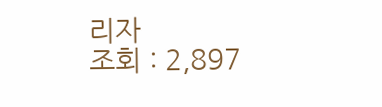리자
조회 : 2,897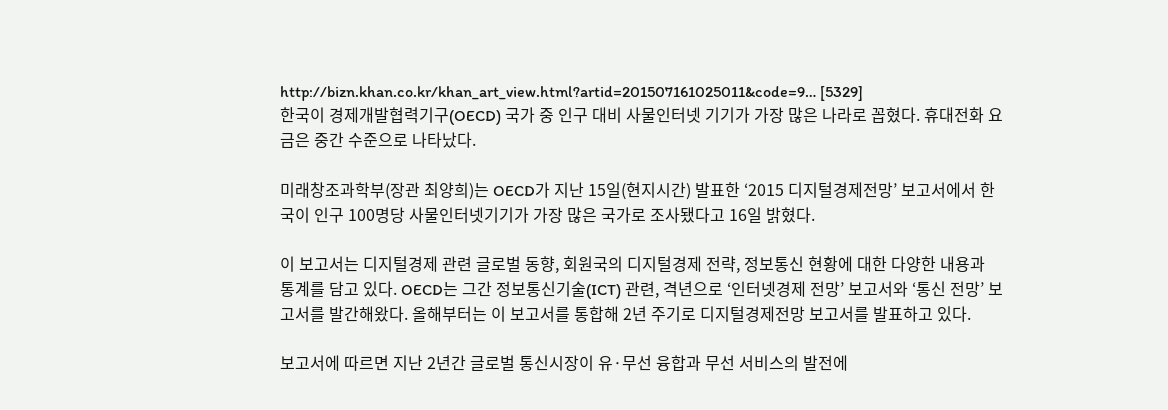http://bizn.khan.co.kr/khan_art_view.html?artid=201507161025011&code=9… [5329]
한국이 경제개발협력기구(OECD) 국가 중 인구 대비 사물인터넷 기기가 가장 많은 나라로 꼽혔다. 휴대전화 요금은 중간 수준으로 나타났다.

미래창조과학부(장관 최양희)는 OECD가 지난 15일(현지시간) 발표한 ‘2015 디지털경제전망’ 보고서에서 한국이 인구 100명당 사물인터넷기기가 가장 많은 국가로 조사됐다고 16일 밝혔다.

이 보고서는 디지털경제 관련 글로벌 동향, 회원국의 디지털경제 전략, 정보통신 현황에 대한 다양한 내용과 통계를 담고 있다. OECD는 그간 정보통신기술(ICT) 관련, 격년으로 ‘인터넷경제 전망’ 보고서와 ‘통신 전망’ 보고서를 발간해왔다. 올해부터는 이 보고서를 통합해 2년 주기로 디지털경제전망 보고서를 발표하고 있다.

보고서에 따르면 지난 2년간 글로벌 통신시장이 유·무선 융합과 무선 서비스의 발전에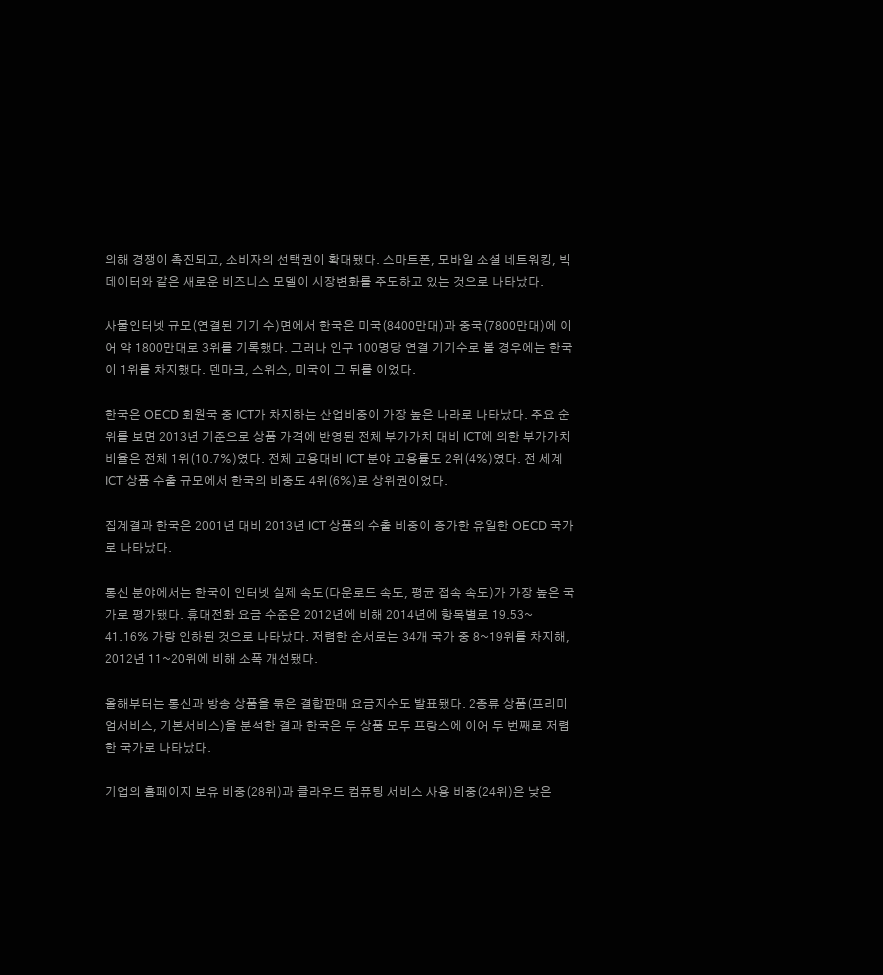의해 경쟁이 촉진되고, 소비자의 선택권이 확대됐다. 스마트폰, 모바일 소셜 네트워킹, 빅데이터와 같은 새로운 비즈니스 모델이 시장변화를 주도하고 있는 것으로 나타났다.

사물인터넷 규모(연결된 기기 수)면에서 한국은 미국(8400만대)과 중국(7800만대)에 이어 약 1800만대로 3위를 기록했다. 그러나 인구 100명당 연결 기기수로 볼 경우에는 한국이 1위를 차지했다. 덴마크, 스위스, 미국이 그 뒤를 이었다.

한국은 OECD 회원국 중 ICT가 차지하는 산업비중이 가장 높은 나라로 나타났다. 주요 순위를 보면 2013년 기준으로 상품 가격에 반영된 전체 부가가치 대비 ICT에 의한 부가가치 비율은 전체 1위(10.7%)였다. 전체 고용대비 ICT 분야 고용률도 2위(4%)였다. 전 세계 ICT 상품 수출 규모에서 한국의 비중도 4위(6%)로 상위권이었다.

집계결과 한국은 2001년 대비 2013년 ICT 상품의 수출 비중이 증가한 유일한 OECD 국가로 나타났다.

통신 분야에서는 한국이 인터넷 실제 속도(다운로드 속도, 평균 접속 속도)가 가장 높은 국가로 평가됐다. 휴대전화 요금 수준은 2012년에 비해 2014년에 항목별로 19.53~ 41.16% 가량 인하된 것으로 나타났다. 저렴한 순서로는 34개 국가 중 8~19위를 차지해, 2012년 11~20위에 비해 소폭 개선됐다.

올해부터는 통신과 방송 상품을 묶은 결합판매 요금지수도 발표됐다. 2종류 상품(프리미엄서비스, 기본서비스)을 분석한 결과 한국은 두 상품 모두 프랑스에 이어 두 번째로 저렴한 국가로 나타났다.

기업의 홈페이지 보유 비중(28위)과 클라우드 컴퓨팅 서비스 사용 비중(24위)은 낮은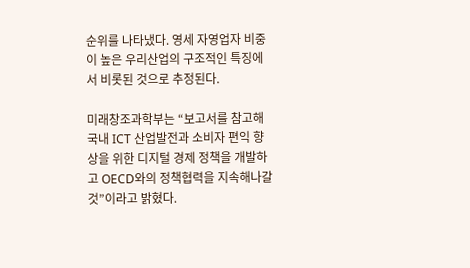순위를 나타냈다. 영세 자영업자 비중이 높은 우리산업의 구조적인 특징에서 비롯된 것으로 추정된다.

미래창조과학부는 “보고서를 참고해 국내 ICT 산업발전과 소비자 편익 향상을 위한 디지털 경제 정책을 개발하고 OECD와의 정책협력을 지속해나갈 것”이라고 밝혔다.